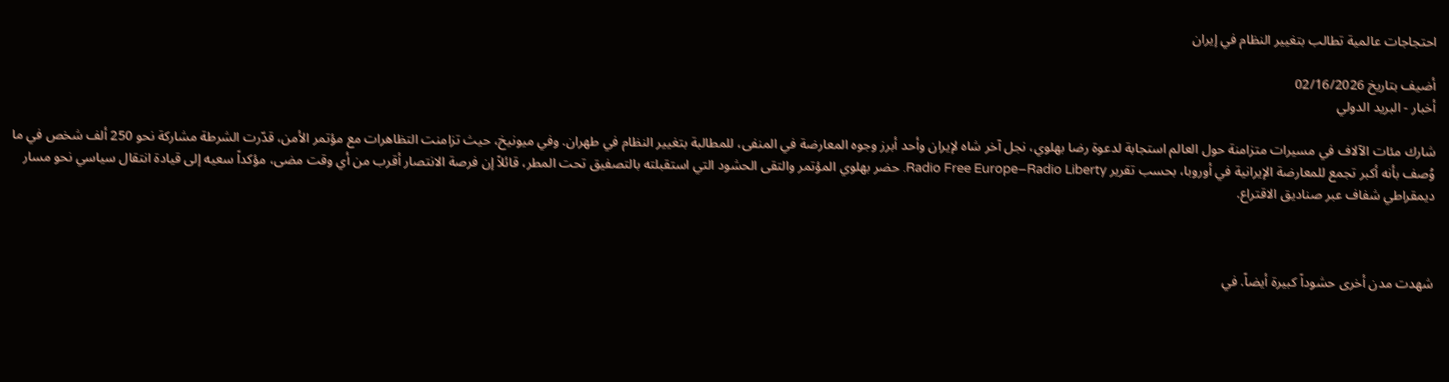احتجاجات عالمية تطالب بتغيير النظام في إيران

أضيف بتاريخ 02/16/2026
أخبار - البريد الدولي

شارك مئات الآلاف في مسيرات متزامنة حول العالم استجابة لدعوة رضا بهلوي، نجل آخر شاه لإيران وأحد أبرز وجوه المعارضة في المنفى، للمطالبة بتغيير النظام في طهران. وفي ميونيخ، حيث تزامنت التظاهرات مع مؤتمر الأمن، قدّرت الشرطة مشاركة نحو 250 ألف شخص في ما وُصف بأنه أكبر تجمع للمعارضة الإيرانية في أوروبا، بحسب تقرير Radio Free Europe–Radio Liberty. حضر بهلوي المؤتمر والتقى الحشود التي استقبلته بالتصفيق تحت المطر، قائلاً إن فرصة الانتصار أقرب من أي وقت مضى، مؤكداً سعيه إلى قيادة انتقال سياسي نحو مسار ديمقراطي شفاف عبر صناديق الاقتراع.



شهدت مدن أخرى حشوداً كبيرة أيضاً. في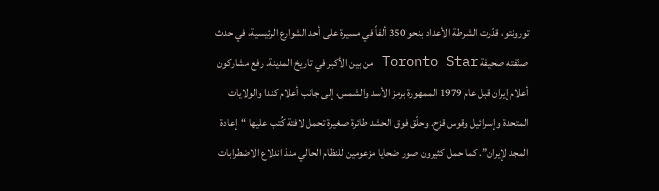تورونتو، قدّرت الشرطة الأعداد بنحو 350 ألفاً في مسيرة على أحد الشوارع الرئيسية، في حدث صنّفته صحيفة Toronto Star من بين الأكبر في تاريخ المدينة. رفع مشاركون أعلام إيران قبل عام 1979 الممهورة برمز الأسد والشمس، إلى جانب أعلام كندا والولايات المتحدة وإسرائيل وقوس قزح. وحلّق فوق الحشد طائرة صغيرة تحمل لافتة كُتب عليها “إعادة المجد لإيران”. كما حمل كثيرون صور ضحايا مزعومين للنظام الحالي منذ اندلاع الاضطرابات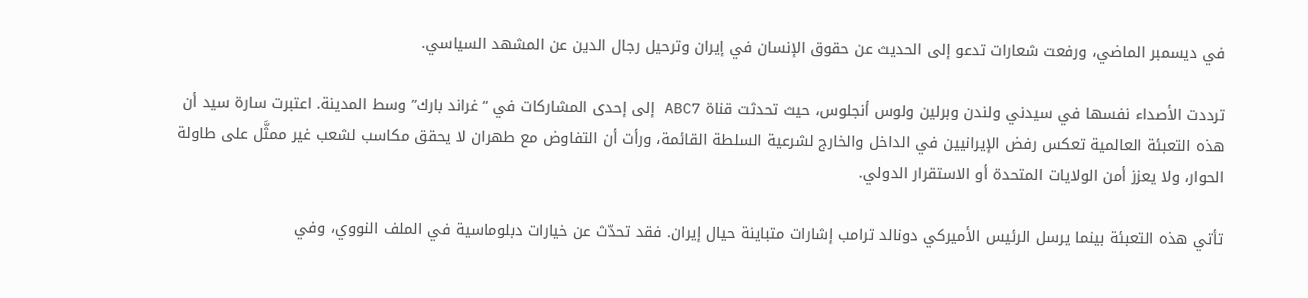في ديسمبر الماضي، ورفعت شعارات تدعو إلى الحديث عن حقوق الإنسان في إيران وترحيل رجال الدين عن المشهد السياسي.

ترددت الأصداء نفسها في سيدني ولندن وبرلين ولوس أنجلوس، حيث تحدثت قناة ABC7 إلى إحدى المشاركات في “غراند بارك” وسط المدينة. اعتبرت سارة سيد أن هذه التعبئة العالمية تعكس رفض الإيرانيين في الداخل والخارج لشرعية السلطة القائمة، ورأت أن التفاوض مع طهران لا يحقق مكاسب لشعب غير ممثَّل على طاولة الحوار، ولا يعزز أمن الولايات المتحدة أو الاستقرار الدولي.

تأتي هذه التعبئة بينما يرسل الرئيس الأميركي دونالد ترامب إشارات متباينة حيال إيران. فقد تحدّث عن خيارات دبلوماسية في الملف النووي، وفي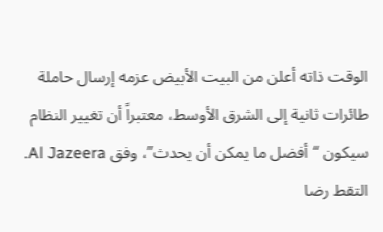الوقت ذاته أعلن من البيت الأبيض عزمه إرسال حاملة طائرات ثانية إلى الشرق الأوسط، معتبراً أن تغيير النظام سيكون “أفضل ما يمكن أن يحدث”، وفق Al Jazeera. التقط رضا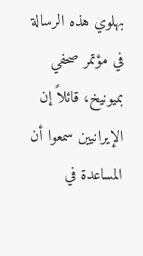بهلوي هذه الرسالة في مؤتمر صحفي بميونيخ، قائلاً إن الإيرانيين سمعوا أن المساعدة في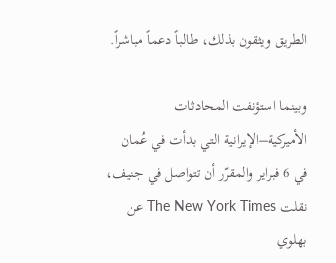الطريق ويثقون بذلك، طالباً دعماً مباشراً.

وبينما استؤنفت المحادثات الأميركية–الإيرانية التي بدأت في عُمان في 6 فبراير والمقرّر أن تتواصل في جنيف، نقلت The New York Times عن بهلوي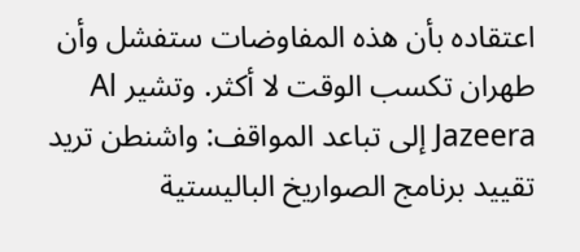اعتقاده بأن هذه المفاوضات ستفشل وأن طهران تكسب الوقت لا أكثر. وتشير Al Jazeera إلى تباعد المواقف: واشنطن تريد تقييد برنامج الصواريخ الباليستية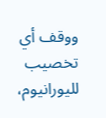ووقف أي تخصيب لليورانيوم،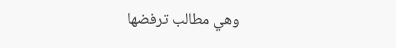وهي مطالب ترفضها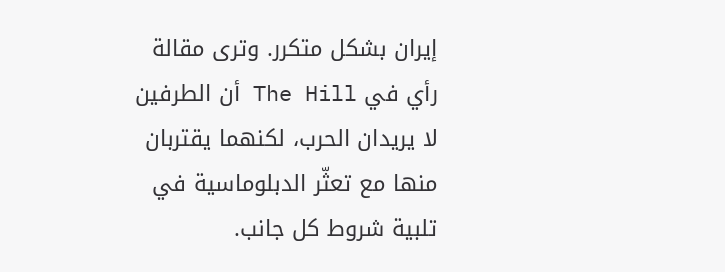إيران بشكل متكرر. وترى مقالة رأي في The Hill أن الطرفين لا يريدان الحرب، لكنهما يقتربان منها مع تعثّر الدبلوماسية في تلبية شروط كل جانب.